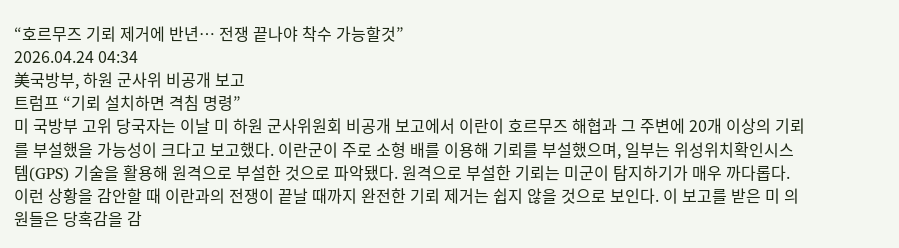“호르무즈 기뢰 제거에 반년… 전쟁 끝나야 착수 가능할것”
2026.04.24 04:34
美국방부, 하원 군사위 비공개 보고
트럼프 “기뢰 설치하면 격침 명령”
미 국방부 고위 당국자는 이날 미 하원 군사위원회 비공개 보고에서 이란이 호르무즈 해협과 그 주변에 20개 이상의 기뢰를 부설했을 가능성이 크다고 보고했다. 이란군이 주로 소형 배를 이용해 기뢰를 부설했으며, 일부는 위성위치확인시스템(GPS) 기술을 활용해 원격으로 부설한 것으로 파악됐다. 원격으로 부설한 기뢰는 미군이 탐지하기가 매우 까다롭다. 이런 상황을 감안할 때 이란과의 전쟁이 끝날 때까지 완전한 기뢰 제거는 쉽지 않을 것으로 보인다. 이 보고를 받은 미 의원들은 당혹감을 감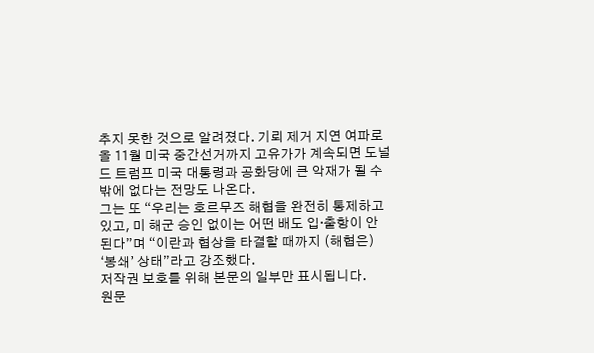추지 못한 것으로 알려졌다. 기뢰 제거 지연 여파로 올 11월 미국 중간선거까지 고유가가 계속되면 도널드 트럼프 미국 대통령과 공화당에 큰 악재가 될 수밖에 없다는 전망도 나온다.
그는 또 “우리는 호르무즈 해협을 완전히 통제하고 있고, 미 해군 승인 없이는 어떤 배도 입·출항이 안 된다”며 “이란과 협상을 타결할 때까지 (해협은) ‘봉쇄’ 상태”라고 강조했다.
저작권 보호를 위해 본문의 일부만 표시됩니다.
원문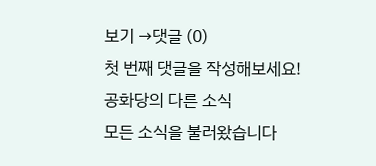보기 →댓글 (0)
첫 번째 댓글을 작성해보세요!
공화당의 다른 소식
모든 소식을 불러왔습니다